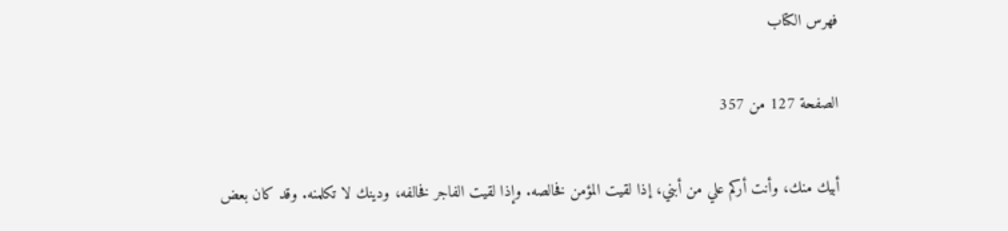فهرس الكتاب

الصفحة 127 من 357

أبيك منك، وأنت أركم علي من أبني، إذا لقيت المؤمن فخالصه. وإذا لقيت الفاجر فخالفه، ودينك لا تكلمنه. وقد كان بعض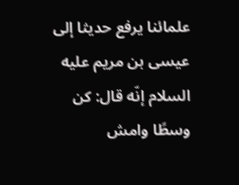علمائنا يرفع حديثا إلى عيسى بن مريم عليه السلام إنّه قال: كن وسطًا وامش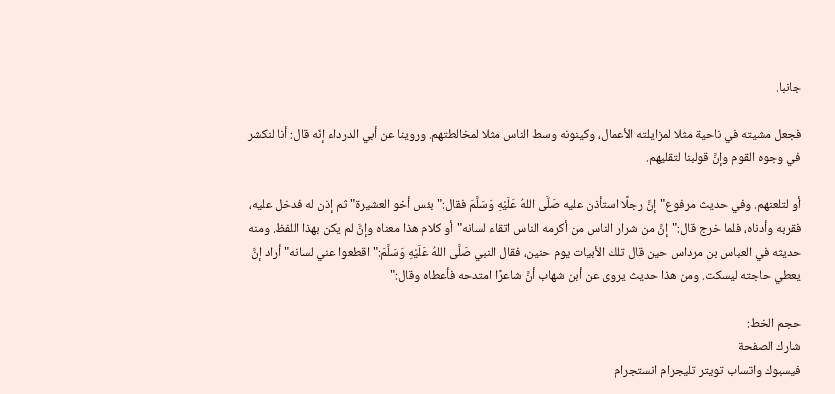جانبا.

فجعل مشيته في ناحية مثلا لمزايلته الأعمال، وكينونه وسط الناس مثلا لمخالطتهم. وروينا عن أبي الدرداء إنّه قال: أنا لنكشر في وجوه القوم وإنَّ قولبنا لتقليهم.

أو لتلعنهم. وفي حديث مرفوع"إنَّ رجلًا استأذن عليه صَلَّى اللهُ عَلَيْهِ وَسَلَّمَ فقال:"بئس أخو العشيرة"ثم إذن له فدخل عليه، فقربه وأدناه، فلما خرج قال:"إنَّ من شرار الناس من أكرمه الناس اتقاء لسانه"أو كلام هذا معناه وإنَّ لم يكن بهذا اللفظ. ومنه حديثه في العباس بن مرداس حين قال تلك الأبيات يوم حنين، فقال النبي صَلَّى اللهُ عَلَيْهِ وَسَلَّمَ:"اقطعوا عني لسانه"أراد إنَّ يعطي حاجته ليسكت. ومن هذا حديث يروى عن أبن شهاب أنَّ شاعرًا امتدحه فأعطاه وقال:"

حجم الخط:
شارك الصفحة
فيسبوك واتساب تويتر تليجرام انستجرام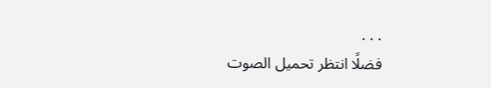. . .
فضلًا انتظر تحميل الصوت